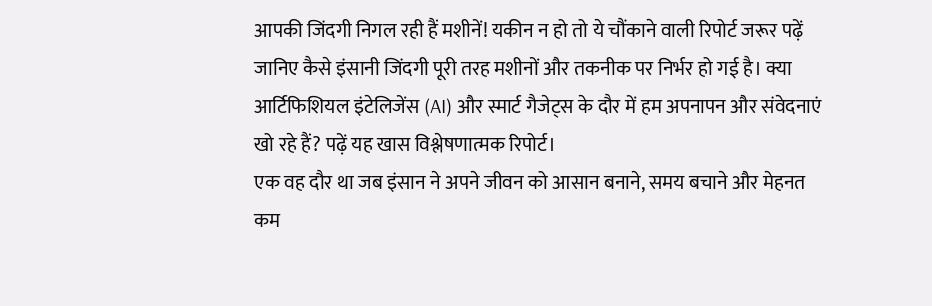आपकी जिंदगी निगल रही हैं मशीनें! यकीन न हो तो ये चौंकाने वाली रिपोर्ट जरूर पढ़ें
जानिए कैसे इंसानी जिंदगी पूरी तरह मशीनों और तकनीक पर निर्भर हो गई है। क्या आर्टिफिशियल इंटेलिजेंस (AI) और स्मार्ट गैजेट्स के दौर में हम अपनापन और संवेदनाएं खो रहे हैं? पढ़ें यह खास विश्लेषणात्मक रिपोर्ट।
एक वह दौर था जब इंसान ने अपने जीवन को आसान बनाने, समय बचाने और मेहनत कम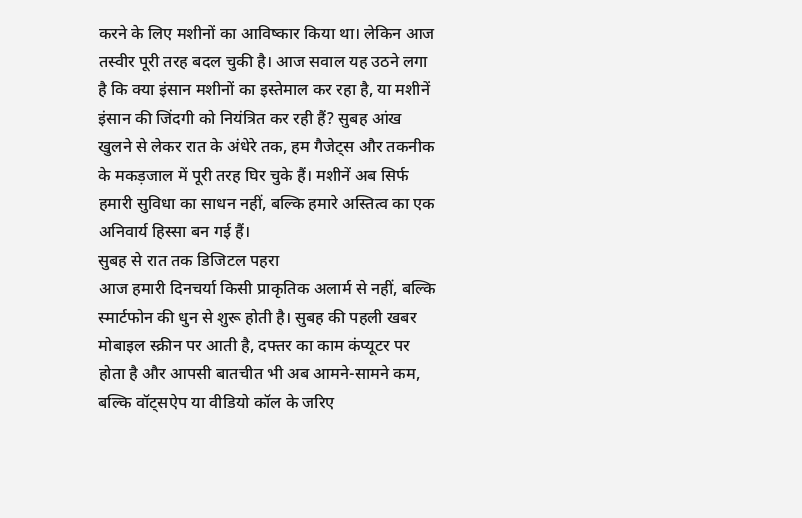करने के लिए मशीनों का आविष्कार किया था। लेकिन आज तस्वीर पूरी तरह बदल चुकी है। आज सवाल यह उठने लगा है कि क्या इंसान मशीनों का इस्तेमाल कर रहा है, या मशीनें इंसान की जिंदगी को नियंत्रित कर रही हैं? सुबह आंख खुलने से लेकर रात के अंधेरे तक, हम गैजेट्स और तकनीक के मकड़जाल में पूरी तरह घिर चुके हैं। मशीनें अब सिर्फ हमारी सुविधा का साधन नहीं, बल्कि हमारे अस्तित्व का एक अनिवार्य हिस्सा बन गई हैं।
सुबह से रात तक डिजिटल पहरा
आज हमारी दिनचर्या किसी प्राकृतिक अलार्म से नहीं, बल्कि स्मार्टफोन की धुन से शुरू होती है। सुबह की पहली खबर मोबाइल स्क्रीन पर आती है, दफ्तर का काम कंप्यूटर पर होता है और आपसी बातचीत भी अब आमने-सामने कम, बल्कि वॉट्सऐप या वीडियो कॉल के जरिए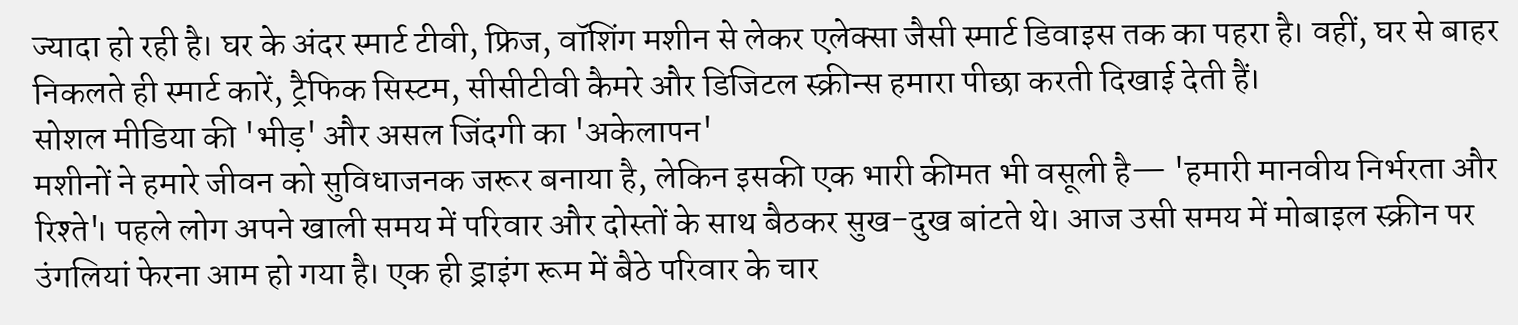ज्यादा हो रही है। घर के अंदर स्मार्ट टीवी, फ्रिज, वॉशिंग मशीन से लेकर एलेक्सा जैसी स्मार्ट डिवाइस तक का पहरा है। वहीं, घर से बाहर निकलते ही स्मार्ट कारें, ट्रैफिक सिस्टम, सीसीटीवी कैमरे और डिजिटल स्क्रीन्स हमारा पीछा करती दिखाई देती हैं।
सोशल मीडिया की 'भीड़' और असल जिंदगी का 'अकेलापन'
मशीनों ने हमारे जीवन को सुविधाजनक जरूर बनाया है, लेकिन इसकी एक भारी कीमत भी वसूली है— 'हमारी मानवीय निर्भरता और रिश्ते'। पहले लोग अपने खाली समय में परिवार और दोस्तों के साथ बैठकर सुख-दुख बांटते थे। आज उसी समय में मोबाइल स्क्रीन पर उंगलियां फेरना आम हो गया है। एक ही ड्राइंग रूम में बैठे परिवार के चार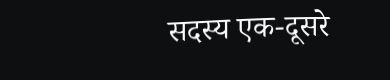सदस्य एक-दूसरे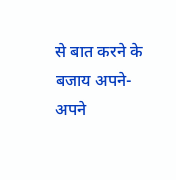से बात करने के बजाय अपने-अपने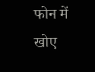फोन में खोए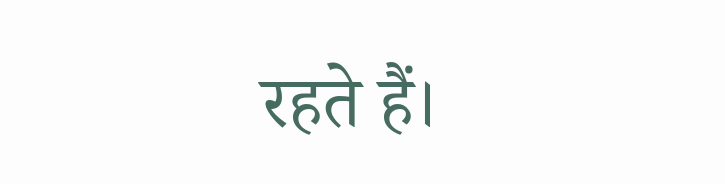रहते हैं।